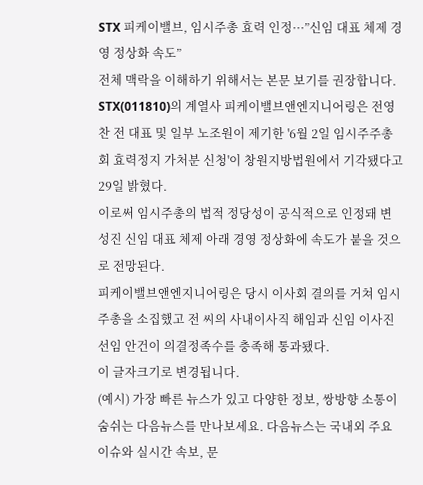STX 피케이밸브, 임시주총 효력 인정···”신임 대표 체제 경영 정상화 속도”
전체 맥락을 이해하기 위해서는 본문 보기를 권장합니다.
STX(011810)의 계열사 피케이밸브앤엔지니어링은 전영찬 전 대표 및 일부 노조원이 제기한 '6월 2일 임시주주총회 효력정지 가처분 신청'이 창원지방법원에서 기각됐다고 29일 밝혔다.
이로써 임시주총의 법적 정당성이 공식적으로 인정돼 변성진 신임 대표 체제 아래 경영 정상화에 속도가 붙을 것으로 전망된다.
피케이밸브앤엔지니어링은 당시 이사회 결의를 거쳐 임시주총을 소집했고 전 씨의 사내이사직 해임과 신임 이사진 선임 안건이 의결정족수를 충족해 통과됐다.
이 글자크기로 변경됩니다.
(예시) 가장 빠른 뉴스가 있고 다양한 정보, 쌍방향 소통이 숨쉬는 다음뉴스를 만나보세요. 다음뉴스는 국내외 주요이슈와 실시간 속보, 문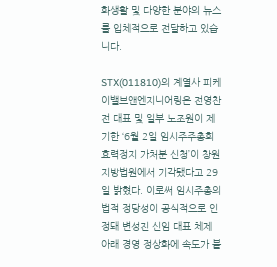화생활 및 다양한 분야의 뉴스를 입체적으로 전달하고 있습니다.

STX(011810)의 계열사 피케이밸브앤엔지니어링은 전영찬 전 대표 및 일부 노조원이 제기한 ‘6월 2일 임시주주총회 효력정지 가처분 신청’이 창원지방법원에서 기각됐다고 29일 밝혔다. 이로써 임시주총의 법적 정당성이 공식적으로 인정돼 변성진 신임 대표 체제 아래 경영 정상화에 속도가 붙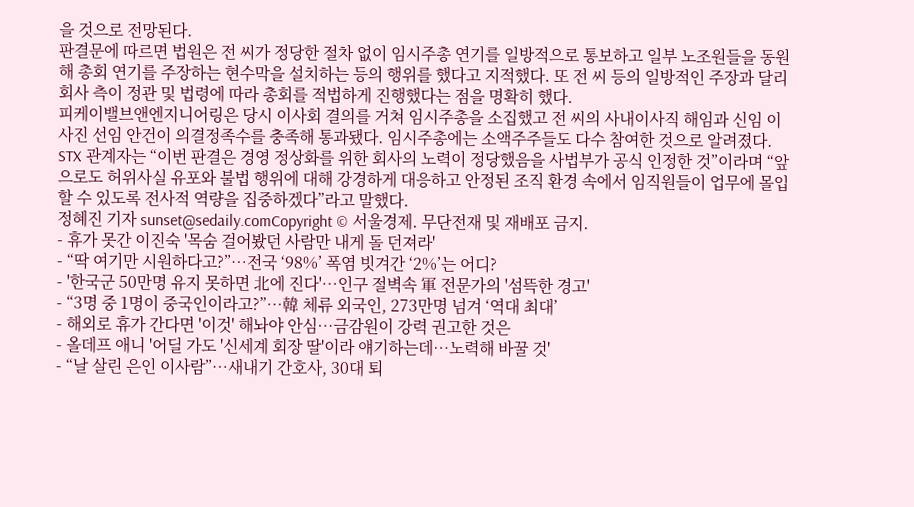을 것으로 전망된다.
판결문에 따르면 법원은 전 씨가 정당한 절차 없이 임시주총 연기를 일방적으로 통보하고 일부 노조원들을 동원해 총회 연기를 주장하는 현수막을 설치하는 등의 행위를 했다고 지적했다. 또 전 씨 등의 일방적인 주장과 달리 회사 측이 정관 및 법령에 따라 총회를 적법하게 진행했다는 점을 명확히 했다.
피케이밸브앤엔지니어링은 당시 이사회 결의를 거쳐 임시주총을 소집했고 전 씨의 사내이사직 해임과 신임 이사진 선임 안건이 의결정족수를 충족해 통과됐다. 임시주총에는 소액주주들도 다수 참여한 것으로 알려졌다.
STX 관계자는 “이번 판결은 경영 정상화를 위한 회사의 노력이 정당했음을 사법부가 공식 인정한 것”이라며 “앞으로도 허위사실 유포와 불법 행위에 대해 강경하게 대응하고 안정된 조직 환경 속에서 임직원들이 업무에 몰입할 수 있도록 전사적 역량을 집중하겠다”라고 말했다.
정혜진 기자 sunset@sedaily.comCopyright © 서울경제. 무단전재 및 재배포 금지.
- 휴가 못간 이진숙 '목숨 걸어봤던 사람만 내게 돌 던져라'
- “딱 여기만 시원하다고?”…전국 ‘98%’ 폭염 빗겨간 ‘2%’는 어디?
- '한국군 50만명 유지 못하면 北에 진다'…인구 절벽속 軍 전문가의 '섬뜩한 경고'
- “3명 중 1명이 중국인이라고?”…韓 체류 외국인, 273만명 넘겨 ‘역대 최대’
- 해외로 휴가 간다면 '이것' 해놔야 안심…금감원이 강력 권고한 것은
- 올데프 애니 '어딜 가도 '신세계 회장 딸'이라 얘기하는데…노력해 바꿀 것'
- “날 살린 은인 이사람”…새내기 간호사, 30대 퇴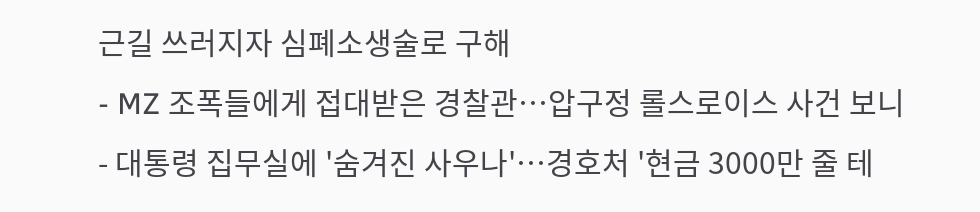근길 쓰러지자 심폐소생술로 구해
- MZ 조폭들에게 접대받은 경찰관…압구정 롤스로이스 사건 보니
- 대통령 집무실에 '숨겨진 사우나'…경호처 '현금 3000만 줄 테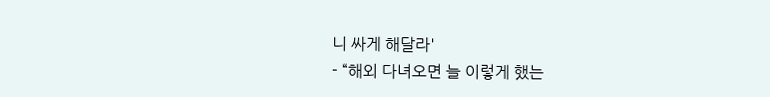니 싸게 해달라'
- “해외 다녀오면 늘 이렇게 했는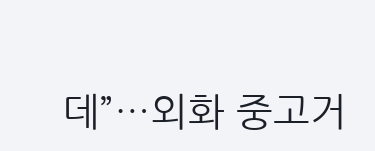데”…외화 중고거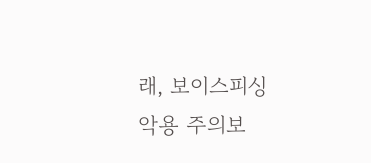래, 보이스피싱 악용 주의보